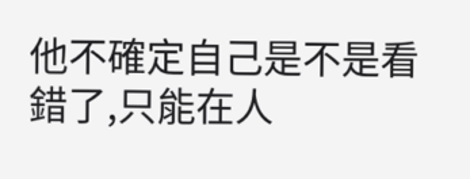他不確定自己是不是看錯了,只能在人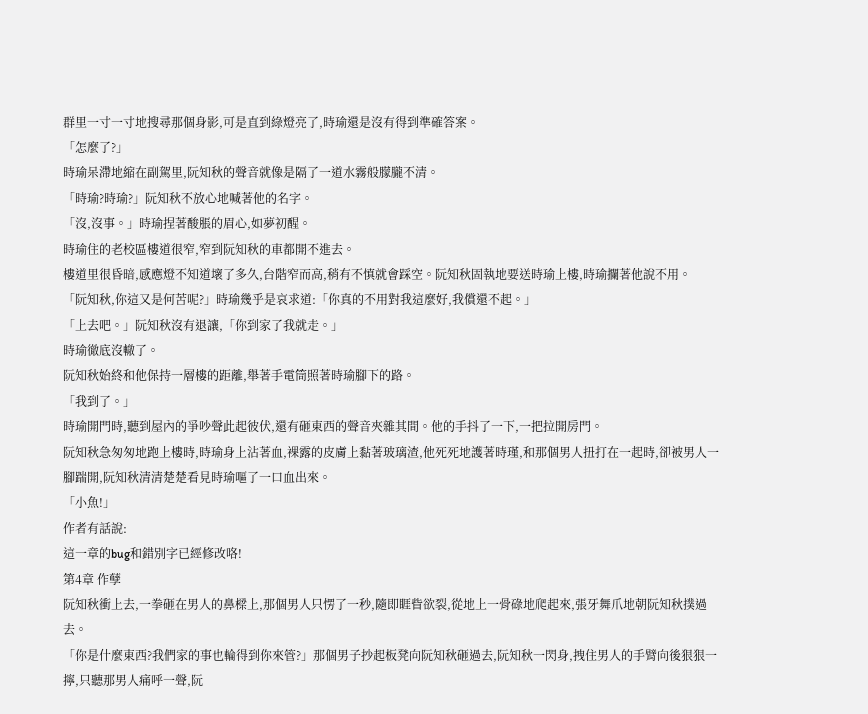群里一寸一寸地搜尋那個身影,可是直到綠燈亮了,時瑜還是沒有得到準確答案。
「怎麼了?」
時瑜呆滯地縮在副駕里,阮知秋的聲音就像是隔了一道水霧般朦朧不清。
「時瑜?時瑜?」阮知秋不放心地喊著他的名字。
「沒,沒事。」時瑜捏著酸脹的眉心,如夢初醒。
時瑜住的老校區樓道很窄,窄到阮知秋的車都開不進去。
樓道里很昏暗,感應燈不知道壞了多久,台階窄而高,稍有不慎就會踩空。阮知秋固執地要送時瑜上樓,時瑜攔著他說不用。
「阮知秋,你這又是何苦呢?」時瑜幾乎是哀求道:「你真的不用對我這麼好,我償還不起。」
「上去吧。」阮知秋沒有退讓,「你到家了我就走。」
時瑜徹底沒轍了。
阮知秋始終和他保持一層樓的距離,舉著手電筒照著時瑜腳下的路。
「我到了。」
時瑜開門時,聽到屋內的爭吵聲此起彼伏,還有砸東西的聲音夾雜其間。他的手抖了一下,一把拉開房門。
阮知秋急匆匆地跑上樓時,時瑜身上沾著血,裸露的皮膚上黏著玻璃渣,他死死地護著時瑾,和那個男人扭打在一起時,卻被男人一腳踹開,阮知秋清清楚楚看見時瑜嘔了一口血出來。
「小魚!」
作者有話說:
這一章的bug和錯別字已經修改咯!
第4章 作孽
阮知秋衝上去,一拳砸在男人的鼻樑上,那個男人只愣了一秒,隨即睚眥欲裂,從地上一骨碌地爬起來,張牙舞爪地朝阮知秋撲過去。
「你是什麼東西?我們家的事也輪得到你來管?」那個男子抄起板凳向阮知秋砸過去,阮知秋一閃身,拽住男人的手臂向後狠狠一擰,只聽那男人痛呼一聲,阮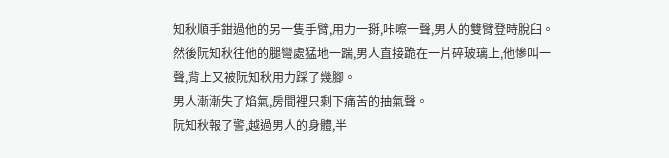知秋順手鉗過他的另一隻手臂,用力一掰,咔嚓一聲,男人的雙臂登時脫臼。
然後阮知秋往他的腿彎處猛地一踹,男人直接跪在一片碎玻璃上,他慘叫一聲,背上又被阮知秋用力踩了幾腳。
男人漸漸失了焰氣,房間裡只剩下痛苦的抽氣聲。
阮知秋報了警,越過男人的身體,半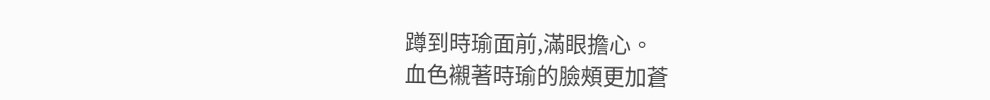蹲到時瑜面前,滿眼擔心。
血色襯著時瑜的臉頰更加蒼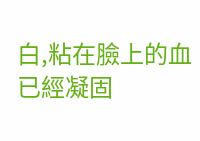白,粘在臉上的血已經凝固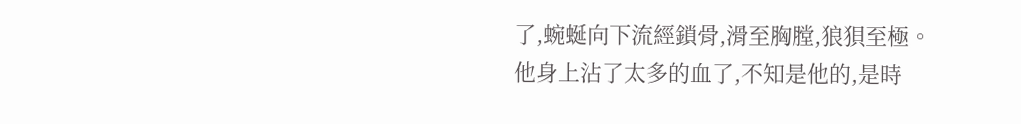了,蜿蜒向下流經鎖骨,滑至胸膛,狼狽至極。
他身上沾了太多的血了,不知是他的,是時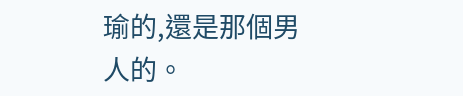瑜的,還是那個男人的。